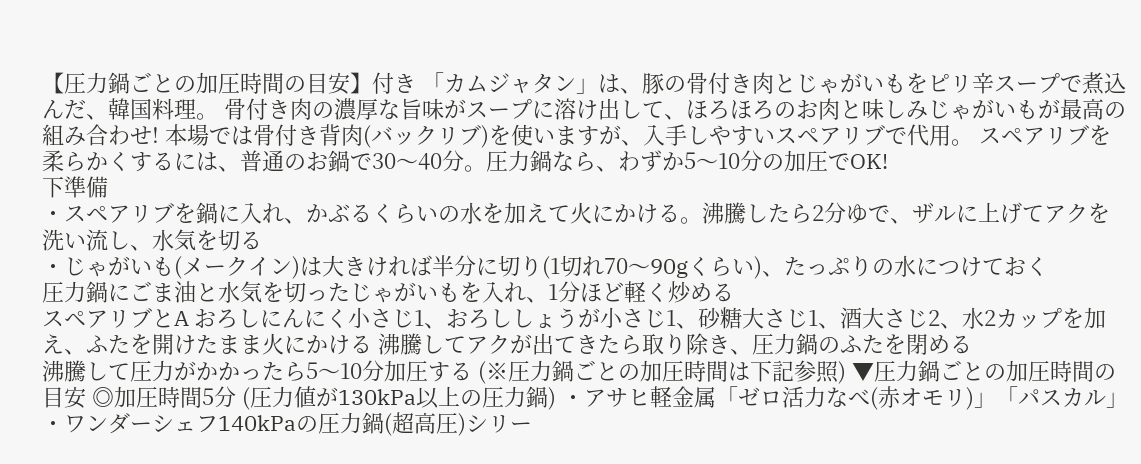【圧力鍋ごとの加圧時間の目安】付き 「カムジャタン」は、豚の骨付き肉とじゃがいもをピリ辛スープで煮込んだ、韓国料理。 骨付き肉の濃厚な旨味がスープに溶け出して、ほろほろのお肉と味しみじゃがいもが最高の組み合わせ! 本場では骨付き背肉(バックリブ)を使いますが、入手しやすいスペアリブで代用。 スペアリブを柔らかくするには、普通のお鍋で30〜40分。圧力鍋なら、わずか5〜10分の加圧でOK!
下準備
・スペアリブを鍋に入れ、かぶるくらいの水を加えて火にかける。沸騰したら2分ゆで、ザルに上げてアクを洗い流し、水気を切る
・じゃがいも(メークイン)は大きければ半分に切り(1切れ70〜90gくらい)、たっぷりの水につけておく
圧力鍋にごま油と水気を切ったじゃがいもを入れ、1分ほど軽く炒める
スペアリブとA おろしにんにく小さじ1、おろししょうが小さじ1、砂糖大さじ1、酒大さじ2、水2カップを加え、ふたを開けたまま火にかける 沸騰してアクが出てきたら取り除き、圧力鍋のふたを閉める
沸騰して圧力がかかったら5〜10分加圧する (※圧力鍋ごとの加圧時間は下記参照) ▼圧力鍋ごとの加圧時間の目安 ◎加圧時間5分 (圧力値が130kPa以上の圧力鍋) ・アサヒ軽金属「ゼロ活力なべ(赤オモリ)」「パスカル」 ・ワンダーシェフ140kPaの圧力鍋(超高圧)シリー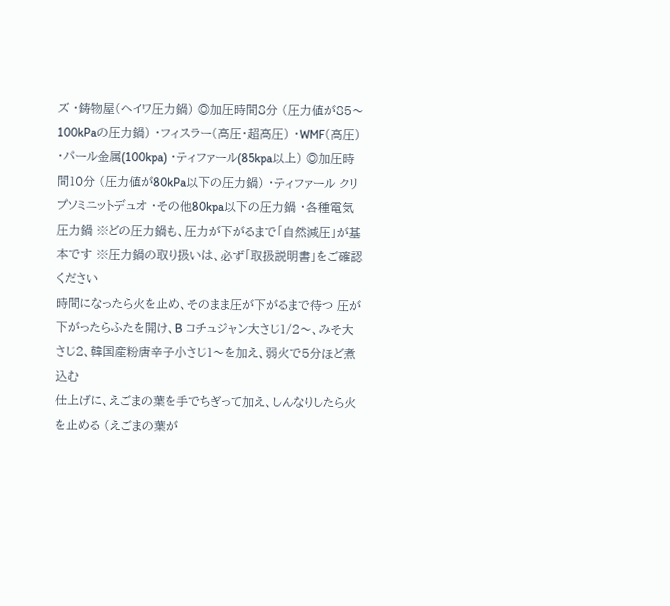ズ ・鋳物屋(ヘイワ圧力鍋) ◎加圧時間8分 (圧力値が85〜100kPaの圧力鍋) ・フィスラー(高圧・超高圧) ・WMF(高圧) ・パール金属(100kpa) ・ティファール(85kpa以上) ◎加圧時間10分 (圧力値が80kPa以下の圧力鍋) ・ティファール クリプソミニットデュオ ・その他80kpa以下の圧力鍋 ・各種電気圧力鍋 ※どの圧力鍋も、圧力が下がるまで「自然減圧」が基本です ※圧力鍋の取り扱いは、必ず「取扱説明書」をご確認ください
時間になったら火を止め、そのまま圧が下がるまで待つ 圧が下がったらふたを開け、B コチュジャン大さじ1/2〜、みそ大さじ2、韓国産粉唐辛子小さじ1〜を加え、弱火で5分ほど煮込む
仕上げに、えごまの葉を手でちぎって加え、しんなりしたら火を止める (えごまの葉が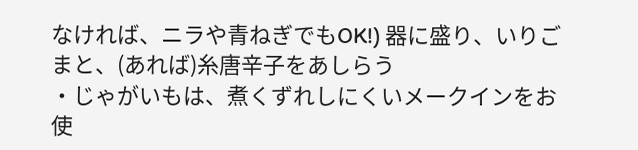なければ、ニラや青ねぎでもOK!) 器に盛り、いりごまと、(あれば)糸唐辛子をあしらう
・じゃがいもは、煮くずれしにくいメークインをお使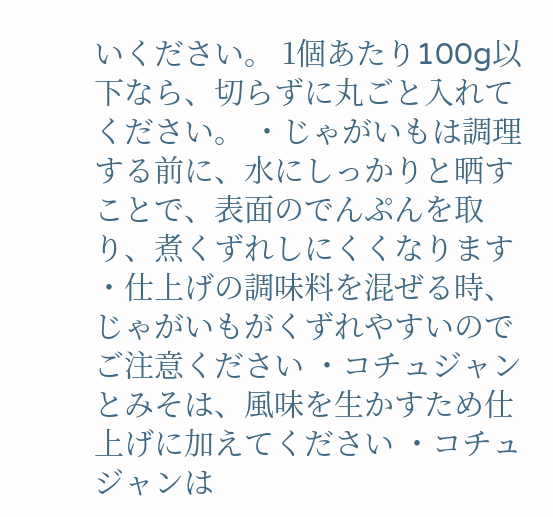いください。 1個あたり100g以下なら、切らずに丸ごと入れてください。 ・じゃがいもは調理する前に、水にしっかりと晒すことで、表面のでんぷんを取り、煮くずれしにくくなります ・仕上げの調味料を混ぜる時、じゃがいもがくずれやすいのでご注意ください ・コチュジャンとみそは、風味を生かすため仕上げに加えてください ・コチュジャンは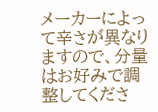メーカーによって辛さが異なりますので、分量はお好みで調整してくださ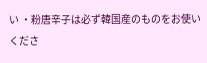い ・粉唐辛子は必ず韓国産のものをお使いくださ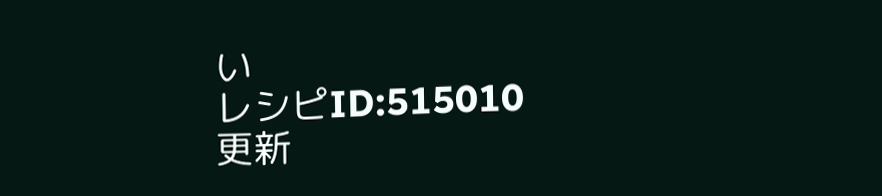い
レシピID:515010
更新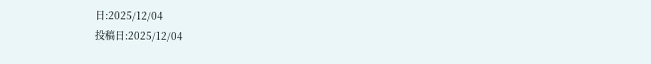日:2025/12/04
投稿日:2025/12/04